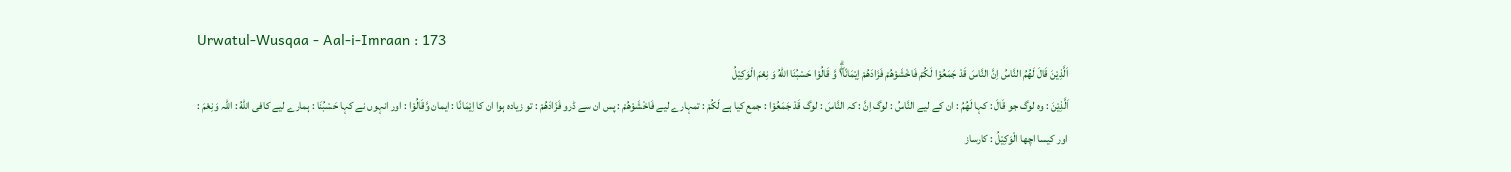Urwatul-Wusqaa - Aal-i-Imraan : 173
اَلَّذِیْنَ قَالَ لَهُمُ النَّاسُ اِنَّ النَّاسَ قَدْ جَمَعُوْا لَكُمْ فَاخْشَوْهُمْ فَزَادَهُمْ اِیْمَانًا١ۖۗ وَّ قَالُوْا حَسْبُنَا اللّٰهُ وَ نِعْمَ الْوَكِیْلُ
اَلَّذِيْنَ : وہ لوگ جو قَالَ : کہا لَھُمُ : ان کے لیے النَّاسُ : لوگ اِنَّ : کہ النَّاسَ : لوگ قَدْ جَمَعُوْا : جمع کیا ہے لَكُمْ : تمہارے لیے فَاخْشَوْھُمْ : پس ان سے ڈرو فَزَادَھُمْ : تو زیادہ ہوا ان کا اِيْمَانًا : ایمان وَّقَالُوْا : اور انہوں نے کہا حَسْبُنَا : ہمارے لیے کافی اللّٰهُ : اللہ وَنِعْمَ : اور کیسا اچھا الْوَكِيْلُ : کارساز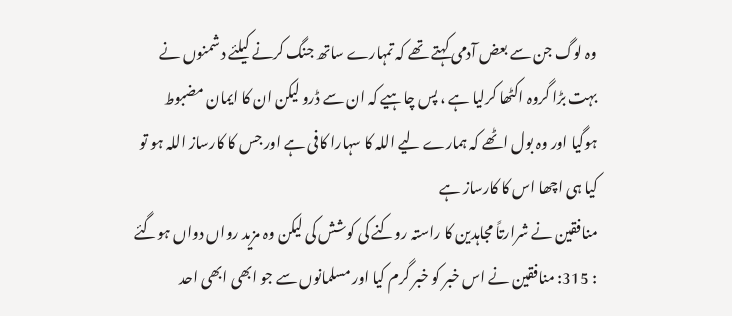وہ لوگ جن سے بعض آدمی کہتے تھے کہ تمہارے ساتھ جنگ کرنے کیلئے دشمنوں نے بہت بڑا گروہ اکٹھا کرلیا ہے ، پس چاہیے کہ ان سے ڈرو لیکن ان کا ایمان مضبوط ہوگیا اور وہ بول اٹھے کہ ہمارے لیے اللہ کا سہارا کافی ہے اور جس کا کارساز اللہ ہو تو کیا ہی اچھا اس کا کارساز ہے
منافقین نے شرارتاً مجاہدین کا راستہ روکنے کی کوشش کی لیکن وہ مزید رواں دواں ہوگئے : 315: منافقین نے اس خبر کو خبر گرم کیا اور مسلمانوں سے جو ابھی ابھی احد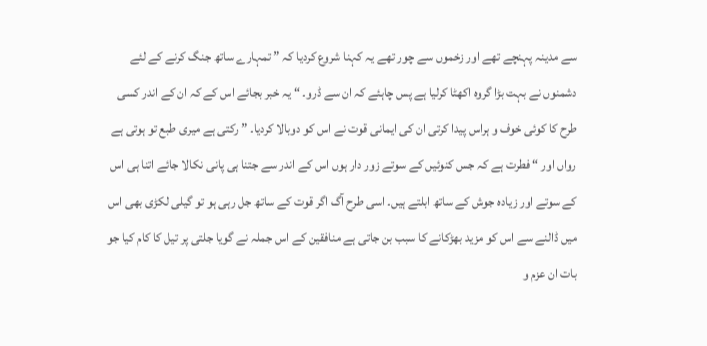سے مدینہ پہنچے تھے اور زخموں سے چور تھے یہ کہنا شروع کردیا کہ ” تمہارے ساتھ جنگ کرنے کے لئے دشمنوں نے بہت بڑا گروہ اکھٹا کرلیا ہے پس چاہئے کہ ان سے ڈرو۔ “ یہ خبر بجائے اس کے کہ ان کے اندر کسی طرح کا کوئی خوف و ہراس پیدا کرتی ان کی ایمانی قوت نے اس کو دوبالا کردیا۔ ” رکتی ہے میری طبع تو ہوتی ہے رواں اور “ فطرت ہے کہ جس کنوئیں کے سوتے زور دار ہوں اس کے اندر سے جتنا ہی پانی نکالا جائے اتنا ہی اس کے سوتے اور زیادہ جوش کے ساتھ ابلتے ہیں۔ اسی طرح آگ اگر قوت کے ساتھ جل رہی ہو تو گیلی لکڑی بھی اس میں ڈالنے سے اس کو مزید بھڑکانے کا سبب بن جاتی ہے منافقین کے اس جملہ نے گویا جلتی پر تیل کا کام کیا جو بات ان عزم و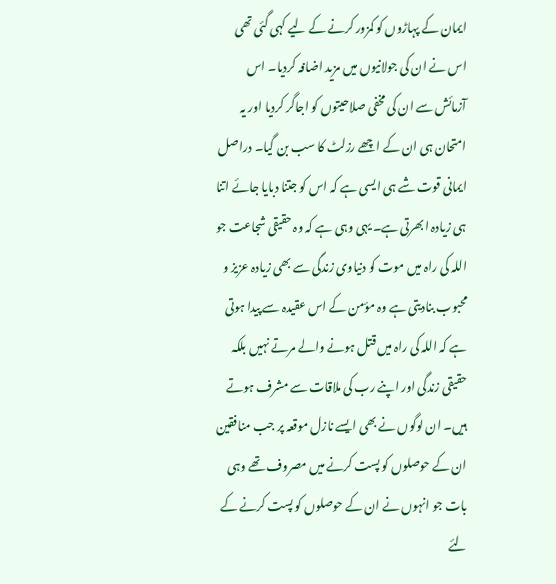ایمان کے پہاڑوں کو کمزور کرنے کے لیے کہی گئی تھی اس نے ان کی جولانیوں میں مزید اضافہ کردیا۔ اس آزمائش سے ان کی مخفی صلاحیتوں کو اجاگر کردیا اور یہ امتحان ہی ان کے اچھے رزلٹ کا سب بن گیا۔ دراصل ایمانی قوت شے ہی ایسی ہے کہ اس کو جتنا دبایا جائے اتنا ہی زیادہ ابھرتی ہے۔ یہی وہی ہے کہ وہ حقیقی شجاعت جو اللہ کی راہ میں موت کو دنیاوی زندگی سے بھی زیادہ عزیز و محبوب بنادیتی ہے وہ مؤمن کے اس عقیدہ سے پیدا ہوتی ہے کہ اللہ کی راہ میں قتل ہونے والے مرتے نہیں بلکہ حقیقی زندگی اور اپنے رب کی ملاقات سے مشرف ہوتے ہیں۔ ان لوگوں نے بھی ایسے نازل موقعہ پر جب منافقین ان کے حوصلوں کو پست کرنے میں مصروف تھے وہی بات جو انہوں نے ان کے حوصلوں کو پست کرنے کے لئے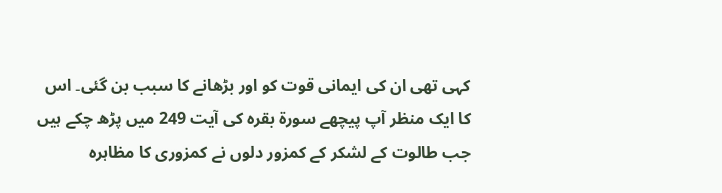کہی تھی ان کی ایمانی قوت کو اور بڑھانے کا سبب بن گئی۔ اس کا ایک منظر آپ پیچھے سورة بقرہ کی آیت 249 میں پڑھ چکے ہیں جب طالوت کے لشکر کے کمزور دلوں نے کمزوری کا مظاہرہ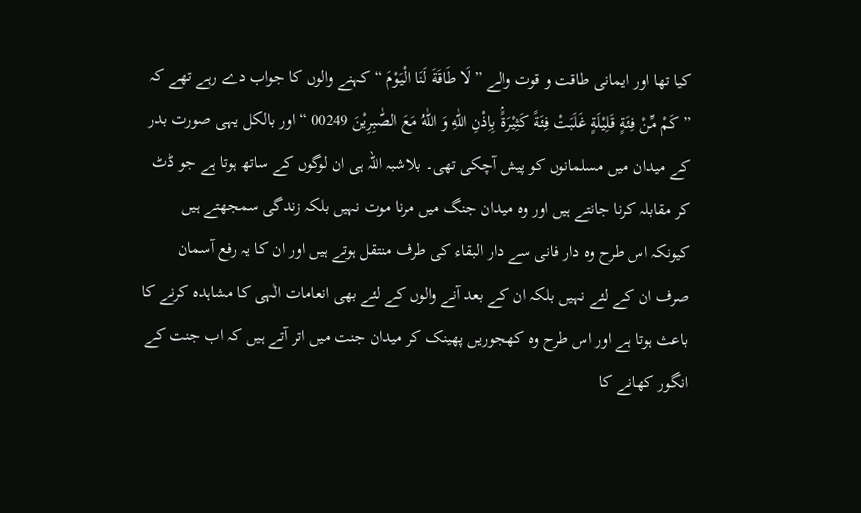کیا تھا اور ایمانی طاقت و قوت والے ” لَا طَاقَةَ لَنَا الْیَوْمَ “ کہنے والوں کا جواب دے رہے تھے کہ ” كَمْ مِّنْ فِئَةٍ قَلِیْلَةٍ غَلَبَتْ فِئَةً کَثِیْرَةًۢ بِاِذْنِ اللّٰهِ وَ اللّٰهُ مَعَ الصّٰبِرِیْنَ 00249 “ اور بالکل یہی صورت بدر کے میدان میں مسلمانوں کو پیش آچکی تھی۔ بلاشبہ اللہ ہی ان لوگوں کے ساتھ ہوتا ہے جو ڈٹ کر مقابلہ کرنا جانتے ہیں اور وہ میدان جنگ میں مرنا موت نہیں بلکہ زندگی سمجھتے ہیں کیونکہ اس طرح وہ دار فانی سے دار البقاء کی طرف منتقل ہوتے ہیں اور ان کا یہ رفع آسمان صرف ان کے لئے نہیں بلکہ ان کے بعد آنے والوں کے لئے بھی انعامات الٰہی کا مشاہدہ کرنے کا باعث ہوتا ہے اور اس طرح وہ کھجوریں پھینک کر میدان جنت میں اتر آتے ہیں کہ اب جنت کے انگور کھانے کا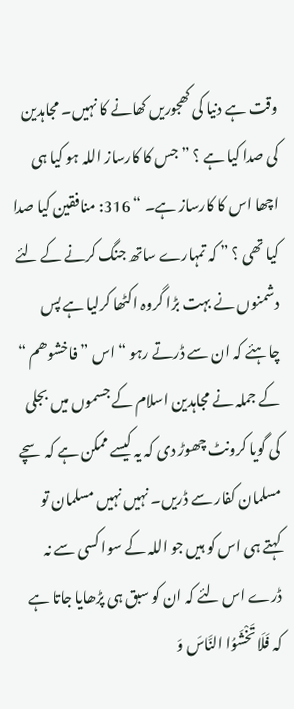وقت ہے دنیا کی کھجوریں کھانے کا نہیں۔ مجاہدین کی صدا کیا ہے ؟ ” جس کا کارساز اللہ ہو کیا ہی اچھا اس کا کارساز ہے۔ “ 316: منافقین کیا صدا کیا تھی ؟ ” کہ تمہارے ساتھ جنگ کرنے کے لئے دشمنوں نے بہت بڑا گروہ اکٹھا کرلیا ہے پس چاہئے کہ ان سے ڈرتے رہو “ اس ” فاخشوھم “ کے جملہ نے مجاہدین اسلام کے جسموں میں بجلی کی گویا کرونٹ چھوڑ دی کہ یہ کیسے ممکن ہے کہ سچے مسلمان کفار سے ڈریں۔ نہیں نہیں مسلمان تو کہتے ہی اس کو ہیں جو اللہ کے سوا کسی سے نہ ڈرے اس لئے کہ ان کو سبق ہی پڑھایا جاتا ہے کہ فَلَا تَخْشَوُا النَّاسَ وَ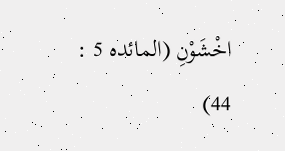اخْشَوْنِ (المائدہ 5 : 44)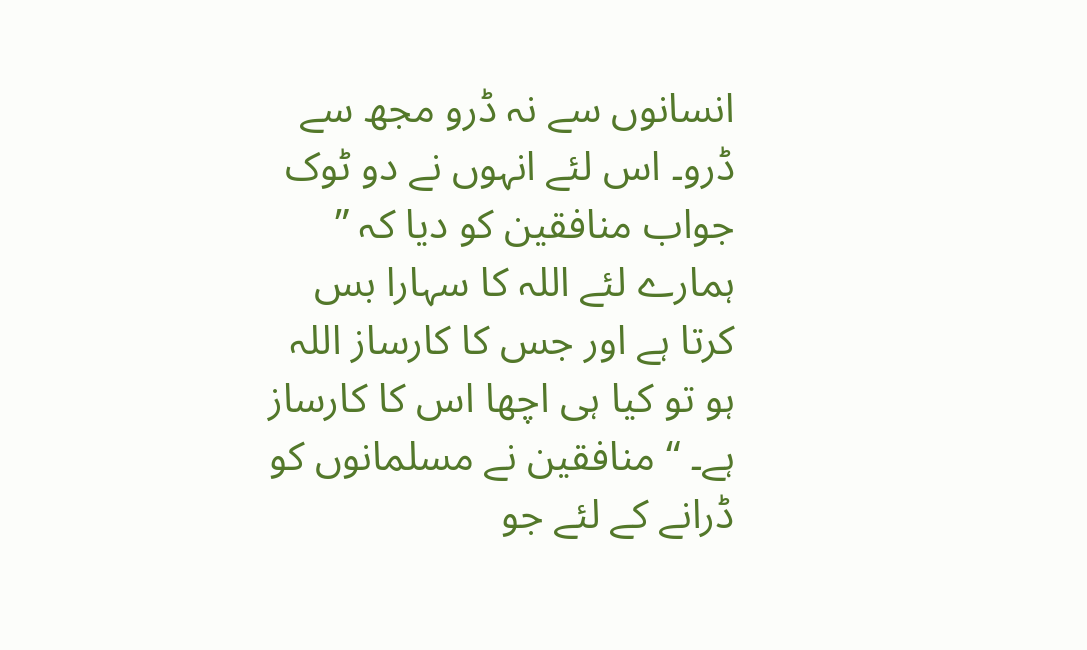انسانوں سے نہ ڈرو مجھ سے ڈرو۔ اس لئے انہوں نے دو ٹوک جواب منافقین کو دیا کہ ” ہمارے لئے اللہ کا سہارا بس کرتا ہے اور جس کا کارساز اللہ ہو تو کیا ہی اچھا اس کا کارساز ہے۔ “ منافقین نے مسلمانوں کو ڈرانے کے لئے جو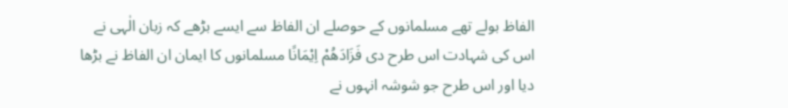الفاظ بولے تھے مسلمانوں کے حوصلے ان الفاظ سے ایسے بڑھے کہ زبان الٰہی نے اس کی شہادت اس طرح دی فَزَادَهُمْ اِیْمَانًا مسلمانوں کا ایمان ان الفاظ نے بڑھا دیا اور اس طرح جو شوشہ انہوں نے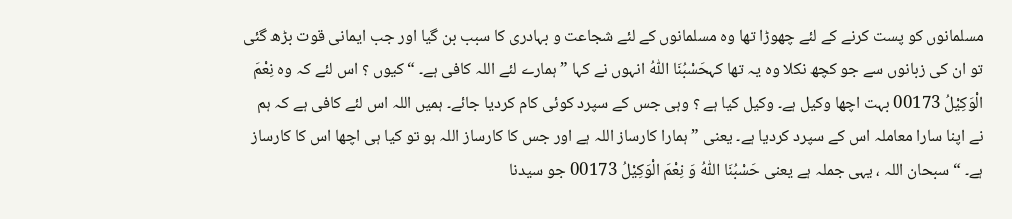مسلمانوں کو پست کرنے کے لئے چھوڑا تھا وہ مسلمانوں کے لئے شجاعت و بہادری کا سبب بن گیا اور جب ایمانی قوت بڑھ گئی تو ان کی زبانوں سے جو کچھ نکلا وہ یہ تھا کہحَسْبُنَا اللّٰهُ انہوں نے کہا ” ہمارے لئے اللہ کافی ہے۔ “ کیوں ؟ اس لئے کہ وہ نِعْمَ الْوَكِیْلُ 00173 بہت اچھا وکیل ہے۔ وکیل کیا ہے ؟ وہی جس کے سپرد کوئی کام کردیا جائے۔ ہمیں اللہ اس لئے کافی ہے کہ ہم نے اپنا سارا معاملہ اس کے سپرد کردیا ہے۔ یعنی ” ہمارا کارساز اللہ ہے اور جس کا کارساز اللہ ہو تو کیا ہی اچھا اس کا کارساز ہے۔ “ سبحان اللہ ، یہی جملہ ہے یعنی حَسْبُنَا اللّٰهُ وَ نِعْمَ الْوَكِیْلُ 00173 جو سیدنا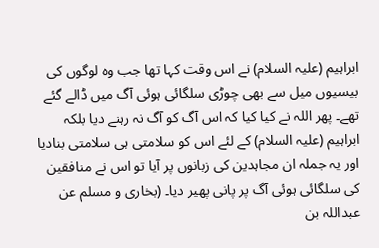ابراہیم (علیہ السلام) نے اس وقت کہا تھا جب وہ لوگوں کی بیسیوں میل سے بھی چوڑی سلگائی ہوئی آگ میں ڈالے گئے تھے۔ پھر اللہ نے کیا کیا کہ اس آگ کو آگ نہ رہنے دیا بلکہ ابراہیم (علیہ السلام) کے لئے اس کو سلامتی ہی سلامتی بنادیا اور یہ جملہ ان مجاہدین کی زبانوں پر آیا تو اس نے منافقین کی سلگائی ہوئی آگ پر پانی پھیر دیا۔ (بخاری و مسلم عن عبداللہ بن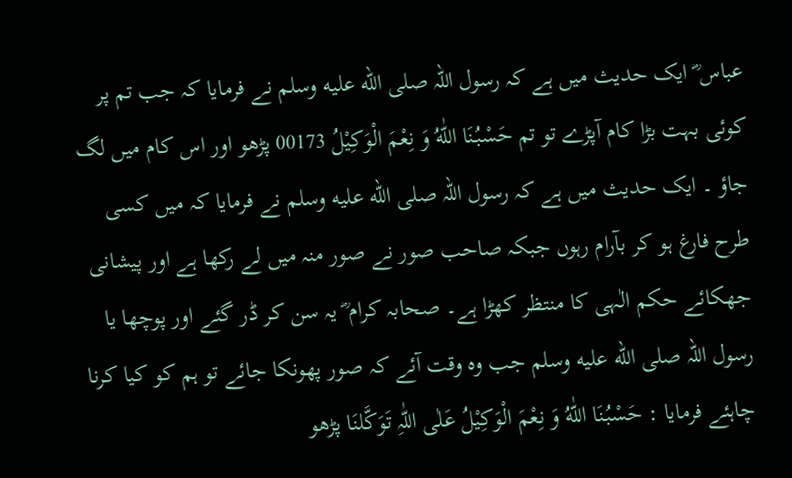عباس ؓ ایک حدیث میں ہے کہ رسول اللہ صلى الله عليه وسلم نے فرمایا کہ جب تم پر کوئی بہت بڑا کام آپڑے تو تم حَسْبُنَا اللّٰهُ وَ نِعْمَ الْوَكِیْلُ 00173 پڑھو اور اس کام میں لگ جاؤ ۔ ایک حدیث میں ہے کہ رسول اللہ صلى الله عليه وسلم نے فرمایا کہ میں کسی طرح فارغ ہو کر بآرام رہوں جبکہ صاحب صور نے صور منہ میں لے رکھا ہے اور پیشانی جھکائے حکم الٰہی کا منتظر کھڑا ہے۔ صحابہ کرام ؓ یہ سن کر ڈر گئے اور پوچھا یا رسول اللہ صلى الله عليه وسلم جب وہ وقت آئے کہ صور پھونکا جائے تو ہم کو کیا کرنا چاہئے فرمایا : حَسْبُنَا اللّٰهُ وَ نِعْمَ الْوَكِیْلُ عَلٰی اللّٰہِ تَوَکَّلنَا پڑھو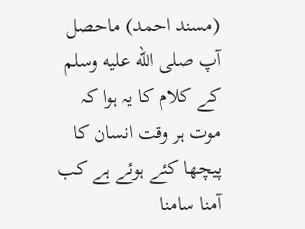(مسند احمد) ماحصل آپ صلى الله عليه وسلم کے کلام کا یہ ہوا کہ موت ہر وقت انسان کا پیچھا کئے ہوئے ہے کب آمنا سامنا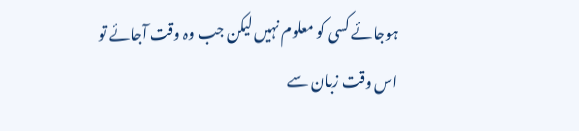ہوجائے کسی کو معلوم نہیں لیکن جب وہ وقت آجائے تو اس وقت زبان سے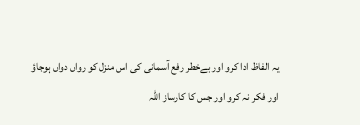یہ الفاظ ادا کرو اور بےخطر رفع آسمانی کی اس منزل کو رواں دواں ہوجاؤ اور فکر نہ کرو اور جس کا کارساز اللہ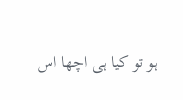ہو تو کیا ہی اچھا اس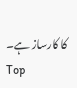کا کارساز ہے۔
Top